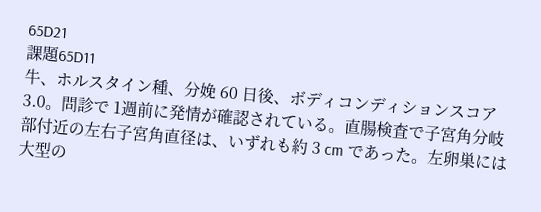65D21
課題65D11
牛、ホルスタイン種、分娩 60 日後、ボディコンディションスコア 3.0。問診で 1週前に発情が確認されている。直腸検査で子宮角分岐部付近の左右子宮角直径は、いずれも約 3 cm であった。左卵巣には大型の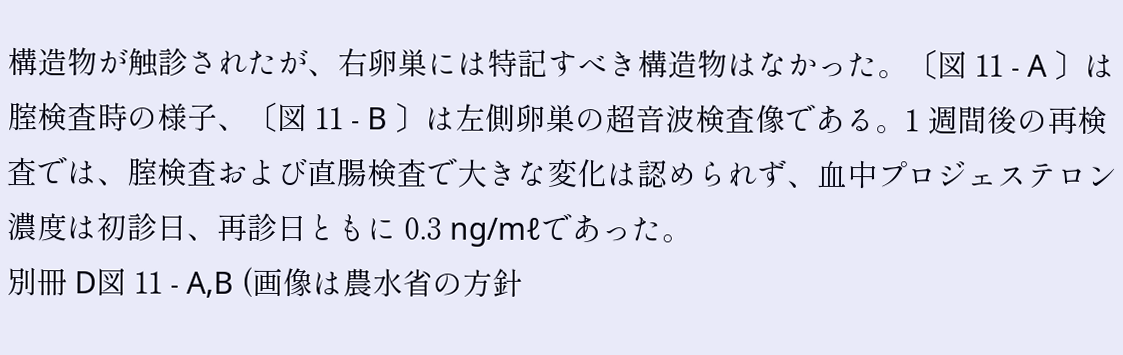構造物が触診されたが、右卵巣には特記すべき構造物はなかった。〔図 11 - A 〕は腟検査時の様子、〔図 11 - B 〕は左側卵巣の超音波検査像である。1 週間後の再検査では、腟検査および直腸検査で大きな変化は認められず、血中プロジェステロン濃度は初診日、再診日ともに 0.3 ng/mℓであった。
別冊 D図 11 - A,B (画像は農水省の方針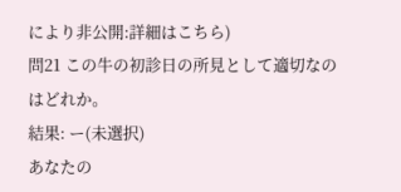により非公開:詳細はこちら)
問21 この牛の初診日の所見として適切なのはどれか。
結果: ー(未選択)
あなたの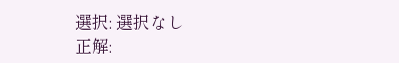選択: 選択なし
正解: